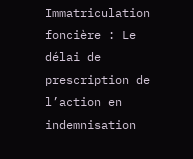Immatriculation foncière : Le délai de prescription de l’action en indemnisation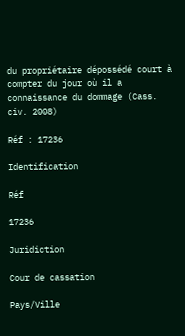du propriétaire dépossédé court à compter du jour où il a connaissance du dommage (Cass. civ. 2008)

Réf : 17236

Identification

Réf

17236

Juridiction

Cour de cassation

Pays/Ville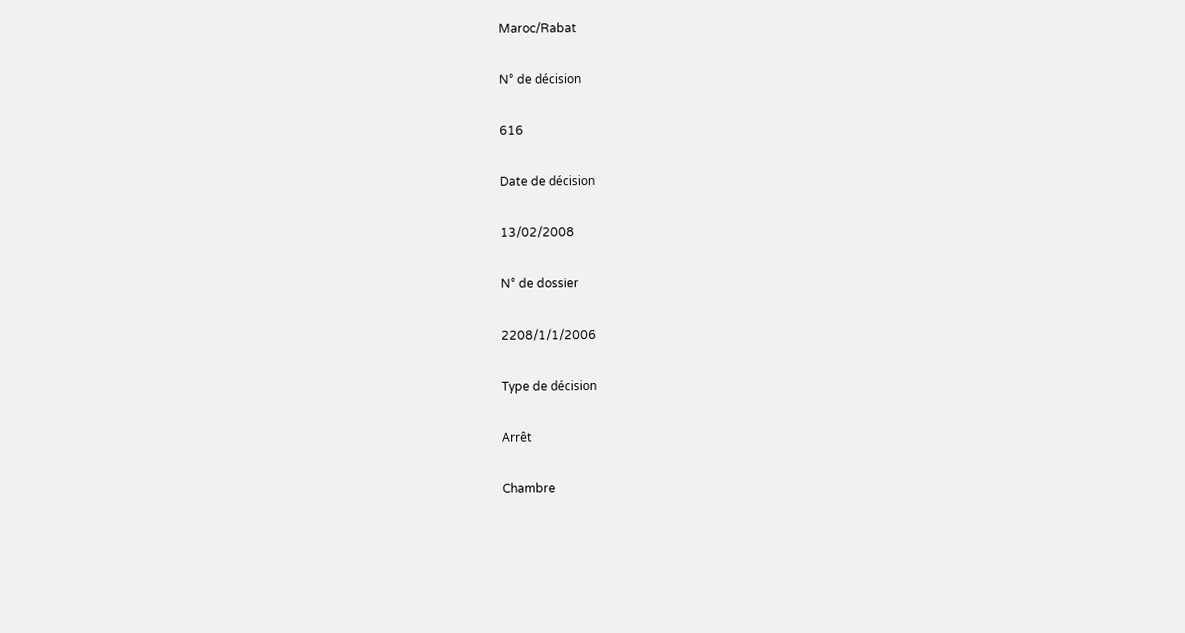Maroc/Rabat

N° de décision

616

Date de décision

13/02/2008

N° de dossier

2208/1/1/2006

Type de décision

Arrêt

Chambre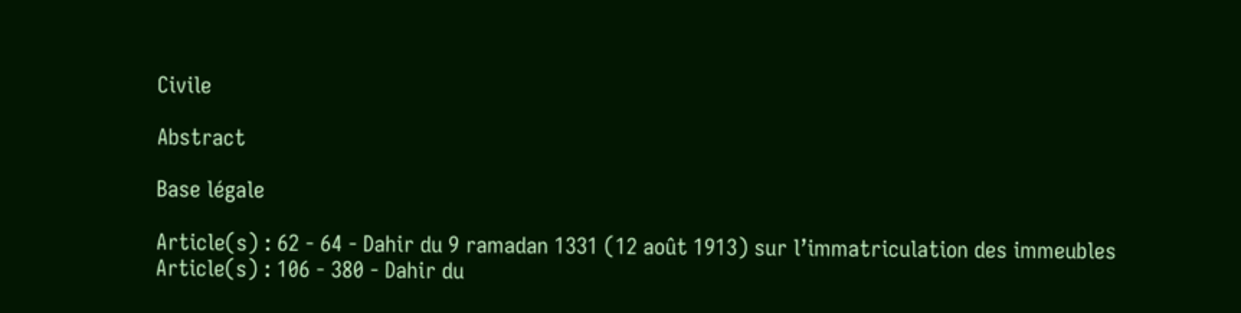Civile

Abstract

Base légale

Article(s) : 62 - 64 - Dahir du 9 ramadan 1331 (12 août 1913) sur l’immatriculation des immeubles
Article(s) : 106 - 380 - Dahir du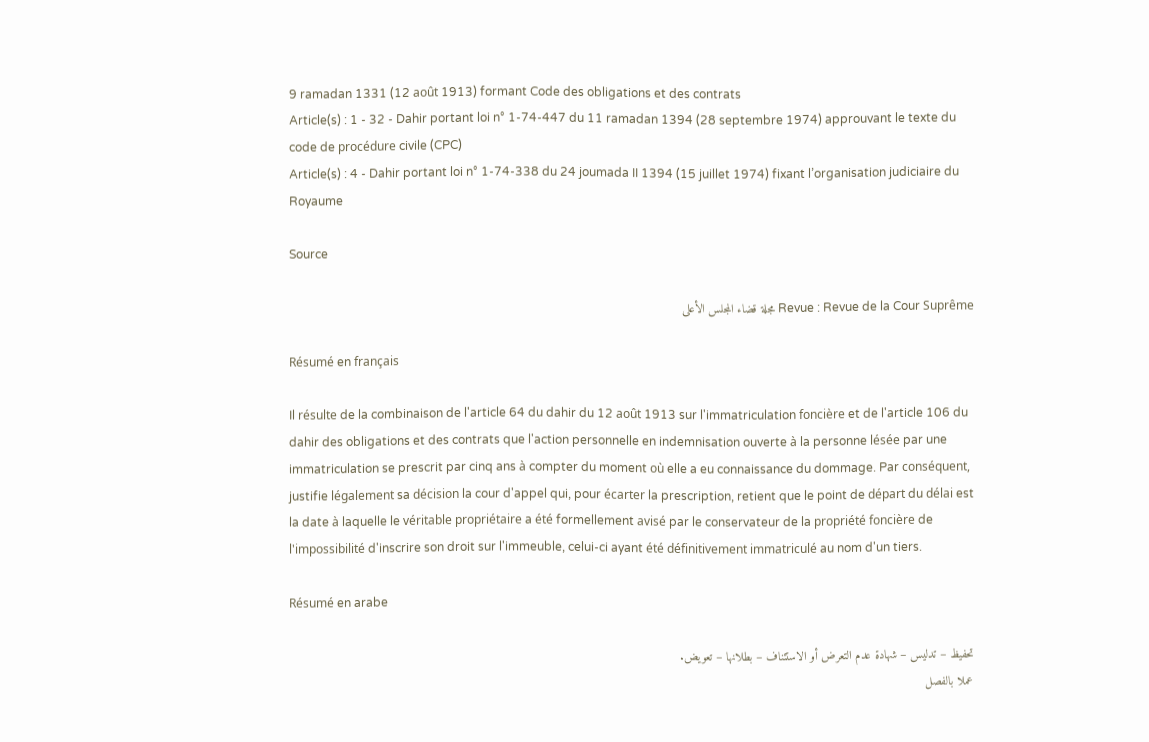9 ramadan 1331 (12 août 1913) formant Code des obligations et des contrats
Article(s) : 1 - 32 - Dahir portant loi n° 1-74-447 du 11 ramadan 1394 (28 septembre 1974) approuvant le texte du code de procédure civile (CPC)
Article(s) : 4 - Dahir portant loi n° 1-74-338 du 24 joumada II 1394 (15 juillet 1974) fixant l’organisation judiciaire du Royaume

Source

Revue : Revue de la Cour Suprême مجلة قضاء المجلس الأعلى

Résumé en français

Il résulte de la combinaison de l'article 64 du dahir du 12 août 1913 sur l'immatriculation foncière et de l'article 106 du dahir des obligations et des contrats que l'action personnelle en indemnisation ouverte à la personne lésée par une immatriculation se prescrit par cinq ans à compter du moment où elle a eu connaissance du dommage. Par conséquent, justifie légalement sa décision la cour d'appel qui, pour écarter la prescription, retient que le point de départ du délai est la date à laquelle le véritable propriétaire a été formellement avisé par le conservateur de la propriété foncière de l'impossibilité d'inscrire son droit sur l'immeuble, celui-ci ayant été définitivement immatriculé au nom d'un tiers.

Résumé en arabe

تحفيظ – تدليس – شهادة عدم التعرض أو الاستئناف – بطلانها – تعويض.
عملا بالفصل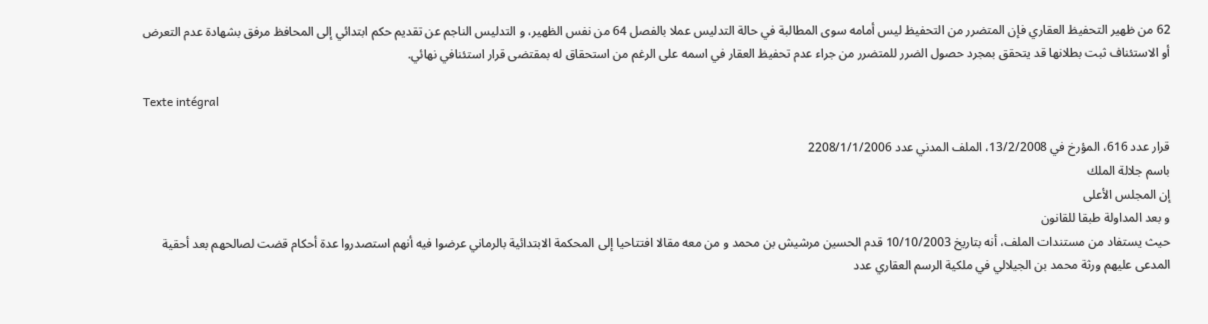62 من ظهير التحفيظ العقاري فإن المتضرر من التحفيظ ليس أمامه سوى المطالبة في حالة التدليس عملا بالفصل 64 من نفس الظهير، و التدليس الناجم عن تقديم حكم ابتدائي إلى المحافظ مرفق بشهادة عدم التعرض أو الاستئناف ثبت بطلانها قد يتحقق بمجرد حصول الضرر للمتضرر من جراء عدم تحفيظ العقار في اسمه على الرغم من استحقاق له بمقتضى قرار استئنافي نهائي.

Texte intégral

قرار عدد 616، المؤرخ في 13/2/2008، الملف المدني عدد 2208/1/1/2006
باسم جلالة الملك
إن المجلس الأعلى
و بعد المداولة طبقا للقانون
حيث يستفاد من مستندات الملف، أنه بتاريخ 10/10/2003 قدم الحسين مرشيش بن محمد و من معه مقالا افتتاحيا إلى المحكمة الابتدائية بالرماني عرضوا فيه أنهم استصدروا عدة أحكام قضت لصالحهم بعد أحقية المدعى عليهم ورثة محمد بن الجيلالي في ملكية الرسم العقاري عدد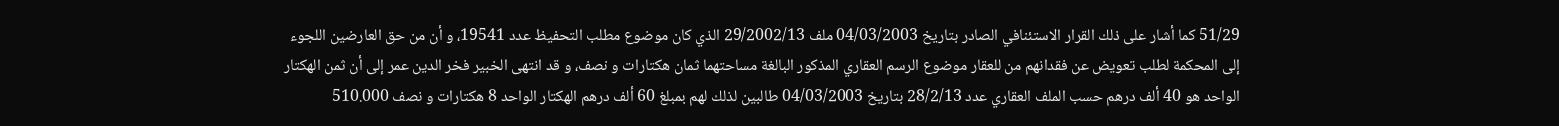51/29 كما أشار على ذلك القرار الاستئنافي الصادر بتاريخ 04/03/2003 ملف 29/2002/13 الذي كان موضوع مطلب التحفيظ عدد 19541، و أن من حق العارضين اللجوء إلى المحكمة لطلب تعويض عن فقدانهم من للعقار موضوع الرسم العقاري المذكور البالغة مساحتهما ثمان هكتارات و نصف، و قد انتهى الخبير فخر الدين عمر إلى أن ثمن الهكتار الواحد هو 40 ألف درهم حسب الملف العقاري عدد 28/2/13 بتاريخ 04/03/2003 طالبين لذلك لهم بمبلغ 60 ألف درهم الهكتار الواحد 8 هكتارات و نصف 510.000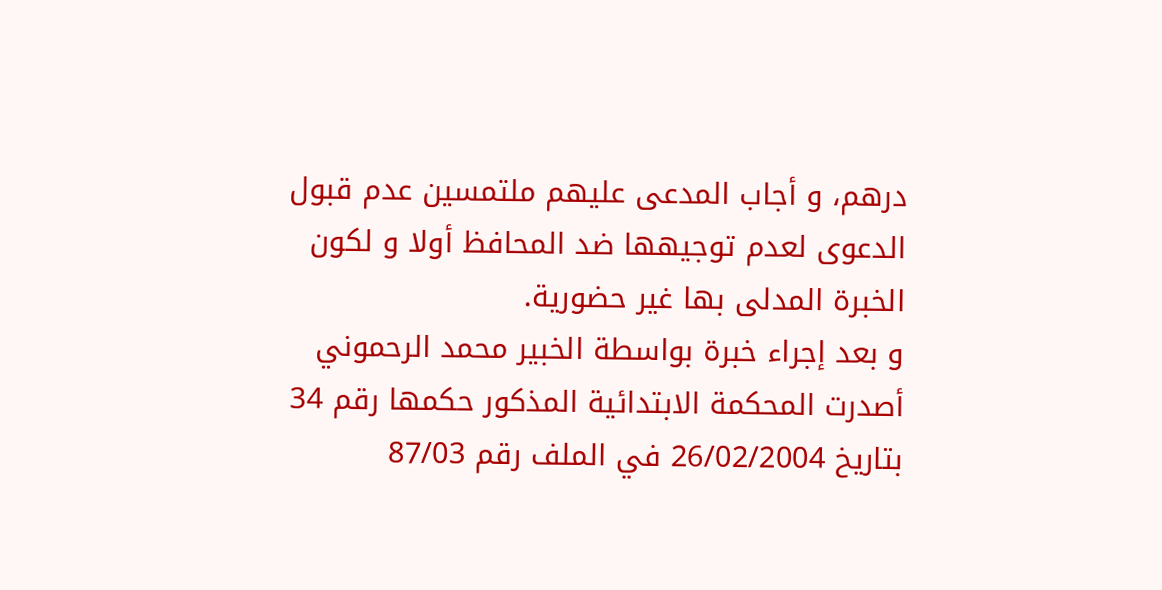درهم، و أجاب المدعى عليهم ملتمسين عدم قبول الدعوى لعدم توجيهها ضد المحافظ أولا و لكون الخبرة المدلى بها غير حضورية.
و بعد إجراء خبرة بواسطة الخبير محمد الرحموني أصدرت المحكمة الابتدائية المذكور حكمها رقم 34 بتاريخ 26/02/2004 في الملف رقم 87/03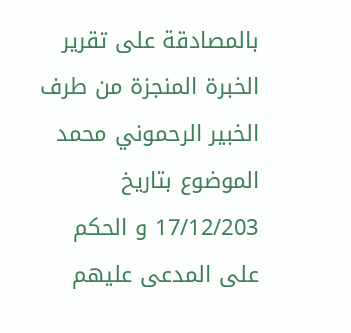بالمصادقة على تقرير الخبرة المنجزة من طرف الخبير الرحموني محمد الموضوع بتاريخ 17/12/203 و الحكم على المدعى عليهم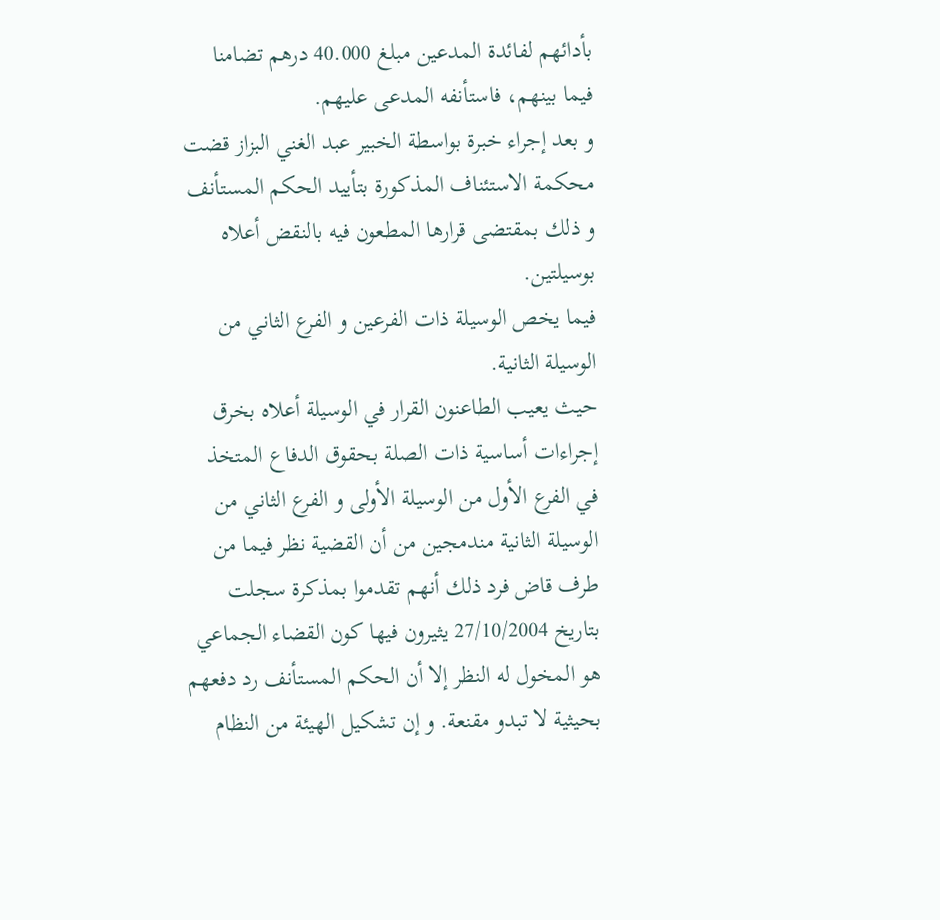بأدائهم لفائدة المدعين مبلغ 40.000 درهم تضامنا فيما بينهم، فاستأنفه المدعى عليهم.
و بعد إجراء خبرة بواسطة الخبير عبد الغني البزاز قضت محكمة الاستئناف المذكورة بتأييد الحكم المستأنف و ذلك بمقتضى قرارها المطعون فيه بالنقض أعلاه بوسيلتين.
فيما يخص الوسيلة ذات الفرعين و الفرع الثاني من الوسيلة الثانية.
حيث يعيب الطاعنون القرار في الوسيلة أعلاه بخرق إجراءات أساسية ذات الصلة بحقوق الدفاع المتخذ في الفرع الأول من الوسيلة الأولى و الفرع الثاني من الوسيلة الثانية مندمجين من أن القضية نظر فيما من طرف قاض فرد ذلك أنهم تقدموا بمذكرة سجلت بتاريخ 27/10/2004 يثيرون فيها كون القضاء الجماعي هو المخول له النظر إلا أن الحكم المستأنف رد دفعهم بحيثية لا تبدو مقنعة. و إن تشكيل الهيئة من النظام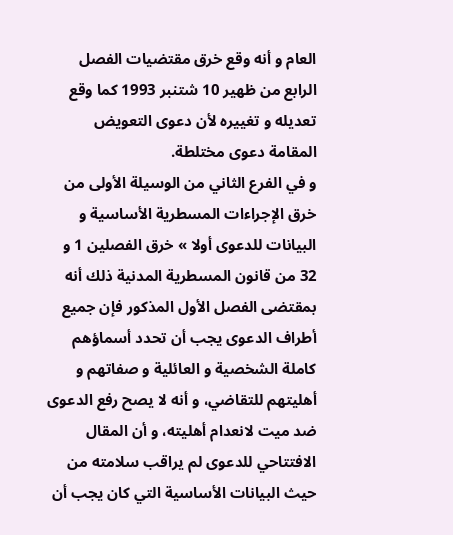العام و أنه وقع خرق مقتضيات الفصل الرابع من ظهير 10 شتنبر 1993 كما وقع تعديله و تغييره لأن دعوى التعويض المقامة دعوى مختلطة.
و في الفرع الثاني من الوسيلة الأولى من خرق الإجراءات المسطرية الأساسية و البيانات للدعوى أولا » خرق الفصلين 1 و 32 من قانون المسطرية المدنية ذلك أنه بمقتضى الفصل الأول المذكور فإن جميع أطراف الدعوى يجب أن تحدد أسماؤهم كاملة الشخصية و العائلية و صفاتهم و أهليتهم للتقاضي، و أنه لا يصح رفع الدعوى ضد ميت لانعدام أهليته، و أن المقال الافتتاحي للدعوى لم يراقب سلامته من حيث البيانات الأساسية التي كان يجب أن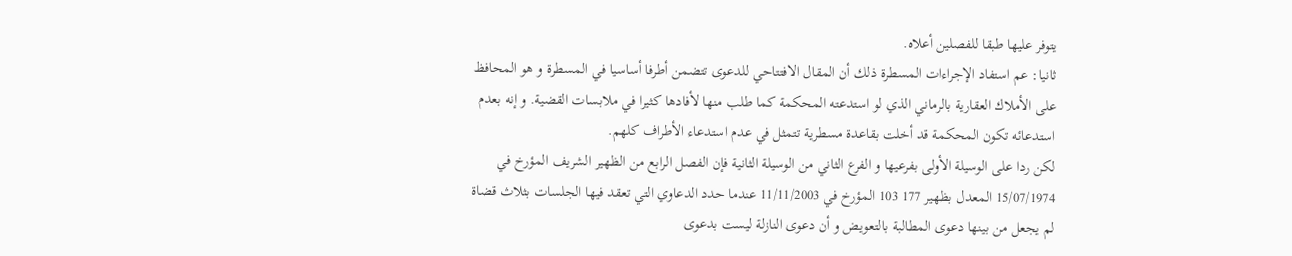يتوفر عليها طبقا للفصلين أعلاه.
ثانيا: عم استفاد الإجراءات المسطرة ذلك أن المقال الافتتاحي للدعوى تتضمن أطرفا أساسيا في المسطرة و هو المحافظ على الأملاك العقارية بالرماني الذي لو استدعته المحكمة كما طلب منها لأفادها كثيرا في ملابسات القضية. و إنه بعدم استدعائه تكون المحكمة قد أخلت بقاعدة مسطرية تتمثل في عدم استدعاء الأطراف كلهم.
لكن ردا على الوسيلة الأولى بفرعيها و الفرع الثاني من الوسيلة الثانية فإن الفصل الرابع من الظهير الشريف المؤرخ في 15/07/1974 المعدل بظهير 177 103 المؤرخ في 11/11/2003 عندما حدد الدعاوي التي تعقد فيها الجلسات بثلاث قضاة لم يجعل من بينها دعوى المطالبة بالتعويض و أن دعوى النازلة ليست بدعوى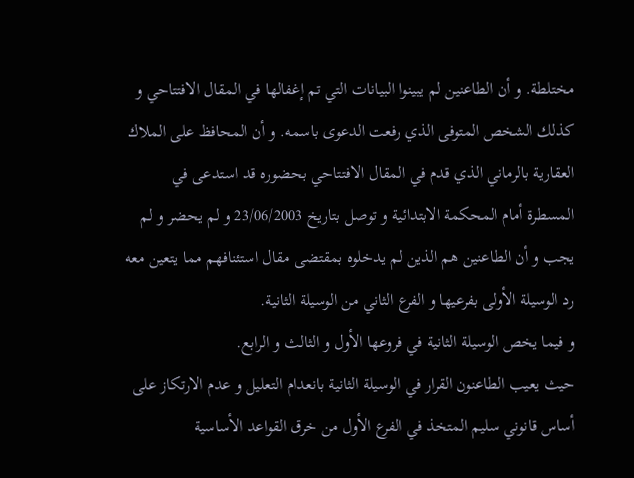مختلطة. و أن الطاعنين لم يبينوا البيانات التي تم إغفالها في المقال الافتتاحي و كذلك الشخص المتوفى الذي رفعت الدعوى باسمه. و أن المحافظ على الملاك العقارية بالرماني الذي قدم في المقال الافتتاحي بحضوره قد استدعى في المسطرة أمام المحكمة الابتدائية و توصل بتاريخ 23/06/2003 و لم يحضر و لم يجب و أن الطاعنين هم الذين لم يدخلوه بمقتضى مقال استئنافهم مما يتعين معه رد الوسيلة الأولى بفرعيها و الفرع الثاني من الوسيلة الثانية.
و فيما يخص الوسيلة الثانية في فروعها الأول و الثالث و الرابع.
حيث يعيب الطاعنون القرار في الوسيلة الثانية بانعدام التعليل و عدم الارتكاز على أساس قانوني سليم المتخذ في الفرع الأول من خرق القواعد الأساسية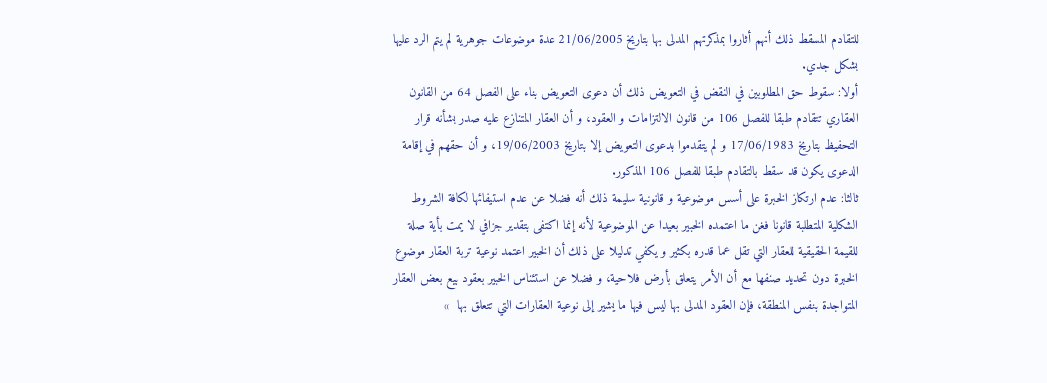للتقادم المسقط ذلك أنهم أثاروا بمذكرتهم المدلى بها بتاريخ 21/06/2005 عدة موضوعات جوهرية لم يتم الرد عليها بشكل جدي.
أولا: سقوط حق المطلوبين في النقض في التعويض ذلك أن دعوى التعويض بناء على الفصل 64 من القانون العقاري تتقادم طبقا للفصل 106 من قانون الالتزامات و العقود، و أن العقار المتنازع عليه صدر بشأنه قرار التحفيظ بتاريخ 17/06/1983 و لم يتقدموا بدعوى التعويض إلا بتاريخ 19/06/2003، و أن حقهم في إقامة الدعوى يكون قد سقط بالتقادم طبقا للفصل 106 المذكور.
ثالثا: عدم ارتكاز الخبرة على أسس موضوعية و قانونية سليمة ذلك أنه فضلا عن عدم استيفائها لكافة الشروط الشكلية المتطلبة قانونا فغن ما اعتمده الخبير بعيدا عن الموضوعية لأنه إنما اكتفى بتقدير جزافي لا يمت بأية صلة للقيمة الحقيقية للعقار التي تقل عما قدره بكثير و يكفي تدليلا على ذلك أن الخبير اعتمد نوعية تربة العقار موضوع الخبرة دون تحديد صنفها مع أن الأمر يتعلق بأرض فلاحية، و فضلا عن استئناس الخبير بعقود بيع بعض العقار المتواجدة بنفس المنطقة، فإن العقود المدلى بها ليس فيها ما يشير إلى نوعية العقارات التي تتعلق بها  »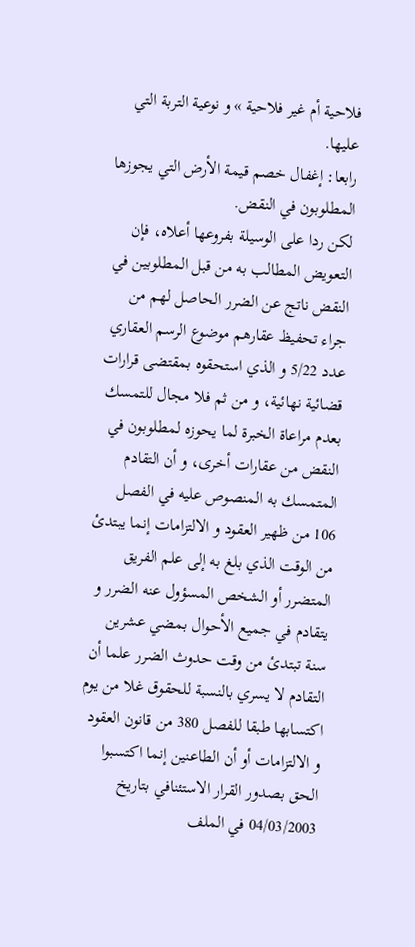فلاحية أم غير فلاحية » و نوعية التربة التي عليها.
رابعا: إغفال خصم قيمة الأرض التي يجوزها المطلوبون في النقض.
لكن ردا على الوسيلة بفروعها أعلاه، فإن التعويض المطالب به من قبل المطلوبين في النقض ناتج عن الضرر الحاصل لهم من جراء تحفيظ عقارهم موضوع الرسم العقاري عدد 5/22 و الذي استحقوه بمقتضى قرارات قضائية نهائية، و من ثم فلا مجال للتمسك بعدم مراعاة الخبرة لما يحوزه لمطلوبون في النقض من عقارات أخرى، و أن التقادم المتمسك به المنصوص عليه في الفصل 106 من ظهير العقود و الالتزامات إنما يبتدئ من الوقت الذي بلغ به إلى علم الفريق المتضرر أو الشخص المسؤول عنه الضرر و يتقادم في جميع الأحوال بمضي عشرين سنة تبتدئ من وقت حدوث الضرر علما أن التقادم لا يسري بالنسبة للحقوق غلا من يوم اكتسابها طبقا للفصل 380 من قانون العقود و الالتزامات أو أن الطاعنين إنما اكتسبوا الحق بصدور القرار الاستئنافي بتاريخ 04/03/2003 في الملف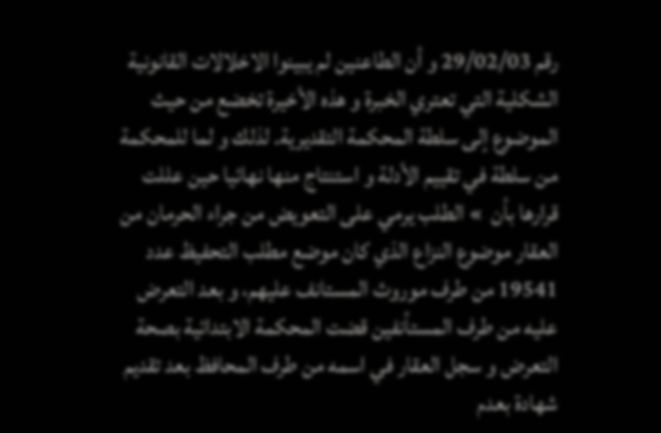رقم 29/02/03 و أن الطاعنين لم يبينوا الاخلالات القانونية الشكلية التي تعتري الخبرة و هذه الأخيرة تخضع من حيث الموضوع إلى سلطة المحكمة التقديرية. لذلك و لما للمحكمة من سلطة في تقييم الأدلة و استنتاج منها نهائيا حين عللت قرارها بأن  » الطلب يرمي على التعويض من جراء الحرمان من العقار موضوع النزاع الذي كان موضع مطلب التحفيظ عدد 19541 من طرف موروث المستانف عليهم، و بعد التعرض عليه من طرف المستأنفين قضت المحكمة الابتدائية بصحة التعرض و سجل العقار في اسمه من طرف المحافظ بعد تقديم شهادة بعدم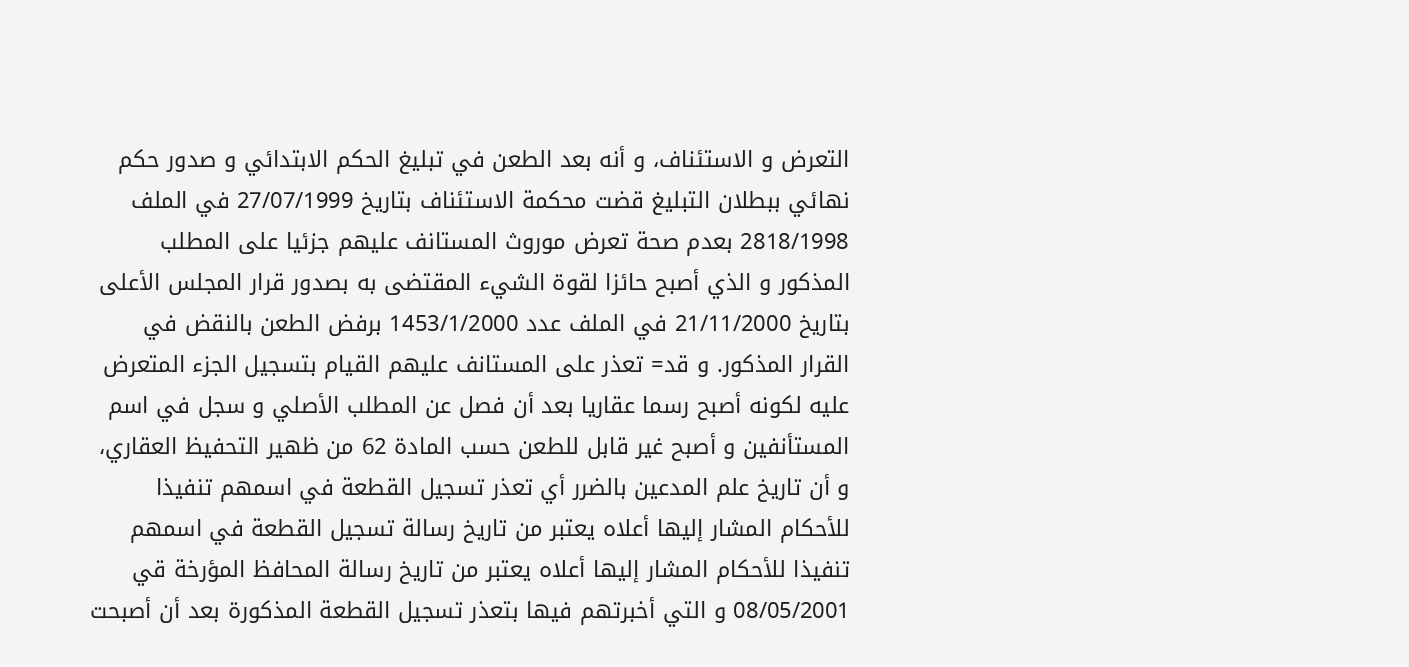التعرض و الاستئناف، و أنه بعد الطعن في تبليغ الحكم الابتدائي و صدور حكم نهائي ببطلان التبليغ قضت محكمة الاستئناف بتاريخ 27/07/1999 في الملف 2818/1998 بعدم صحة تعرض موروث المستانف عليهم جزئيا على المطلب المذكور و الذي أصبح حائزا لقوة الشيء المقتضى به بصدور قرار المجلس الأعلى بتاريخ 21/11/2000 في الملف عدد 1453/1/2000 برفض الطعن بالنقض في القرار المذكور. و قد= تعذر على المستانف عليهم القيام بتسجيل الجزء المتعرض عليه لكونه أصبح رسما عقاريا بعد أن فصل عن المطلب الأصلي و سجل في اسم المستأنفين و أصبح غير قابل للطعن حسب المادة 62 من ظهير التحفيظ العقاري، و أن تاريخ علم المدعين بالضرر أي تعذر تسجيل القطعة في اسمهم تنفيذا للأحكام المشار إليها أعلاه يعتبر من تاريخ رسالة تسجيل القطعة في اسمهم تنفيذا للأحكام المشار إليها أعلاه يعتبر من تاريخ رسالة المحافظ المؤرخة قي 08/05/2001 و التي أخبرتهم فيها بتعذر تسجيل القطعة المذكورة بعد أن أصبحت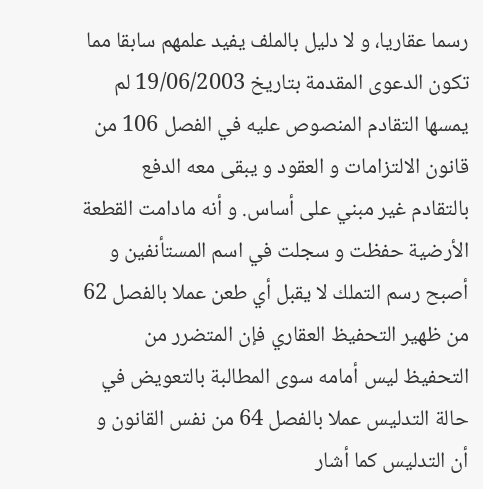رسما عقاريا، و لا دليل بالملف يفيد علمهم سابقا مما تكون الدعوى المقدمة بتاريخ 19/06/2003 لم يمسها التقادم المنصوص عليه في الفصل 106 من قانون الالتزامات و العقود و يبقى معه الدفع بالتقادم غير مبني على أساس. و أنه مادامت القطعة الأرضية حفظت و سجلت في اسم المستأنفين و أصبح رسم التملك لا يقبل أي طعن عملا بالفصل 62 من ظهير التحفيظ العقاري فإن المتضرر من التحفيظ ليس أمامه سوى المطالبة بالتعويض في حالة التدليس عملا بالفصل 64 من نفس القانون و أن التدليس كما أشار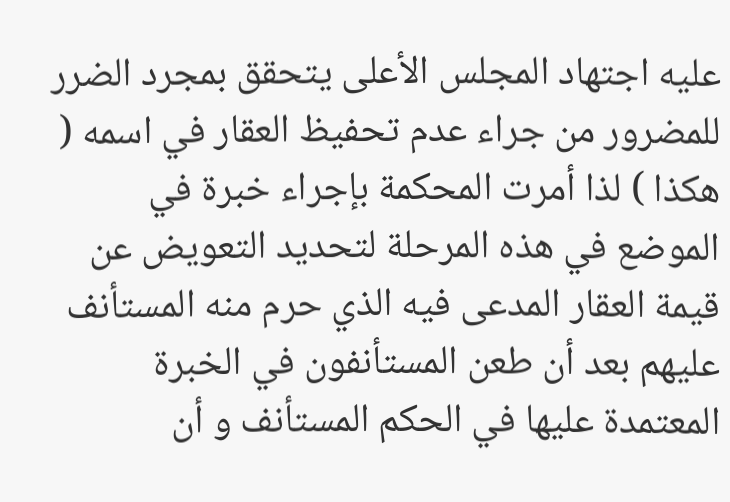عليه اجتهاد المجلس الأعلى يتحقق بمجرد الضرر للمضرور من جراء عدم تحفيظ العقار في اسمه ( هكذا ) لذا أمرت المحكمة بإجراء خبرة في الموضع في هذه المرحلة لتحديد التعويض عن قيمة العقار المدعى فيه الذي حرم منه المستأنف عليهم بعد أن طعن المستأنفون في الخبرة المعتمدة عليها في الحكم المستأنف و أن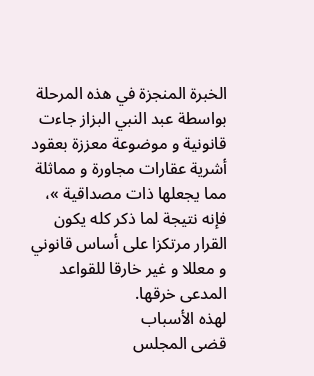الخبرة المنجزة في هذه المرحلة بواسطة عبد النبي البزاز جاءت قانونية و موضوعة معززة بعقود أشرية عقارات مجاورة و مماثلة مما يجعلها ذات مصداقية »، فإنه نتيجة لما ذكر كله يكون القرار مرتكزا على أساس قانوني و معللا و غير خارقا للقواعد المدعى خرقها.
لهذه الأسباب
قضى المجلس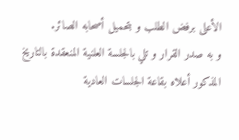الأعلى برفض الطلب و بتحميل أصحابه الصائر.
و به صدر القرار و تلي بالجلسة العلنية المنعقدة بالتاريخ المذكور أعلاه بقاعة الجلسات العادية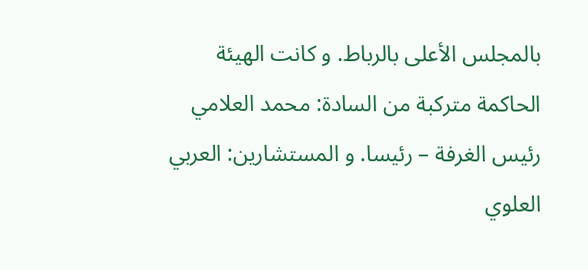بالمجلس الأعلى بالرباط. و كانت الهيئة الحاكمة متركبة من السادة: محمد العلامي رئيس الغرفة – رئيسا. و المستشارين: العربي العلوي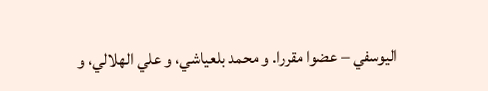اليوسفي – عضوا مقررا. و محمد بلعياشي، و علي الهلالي، و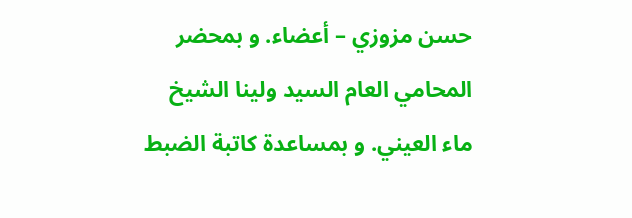حسن مزوزي – أعضاء. و بمحضر المحامي العام السيد ولينا الشيخ ماء العيني. و بمساعدة كاتبة الضبط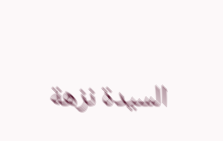السيدة نزهة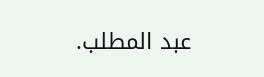عبد المطلب.